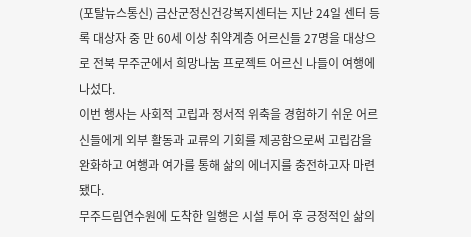(포탈뉴스통신) 금산군정신건강복지센터는 지난 24일 센터 등록 대상자 중 만 60세 이상 취약계층 어르신들 27명을 대상으로 전북 무주군에서 희망나눔 프로젝트 어르신 나들이 여행에 나섰다.
이번 행사는 사회적 고립과 정서적 위축을 경험하기 쉬운 어르신들에게 외부 활동과 교류의 기회를 제공함으로써 고립감을 완화하고 여행과 여가를 통해 삶의 에너지를 충전하고자 마련됐다.
무주드림연수원에 도착한 일행은 시설 투어 후 긍정적인 삶의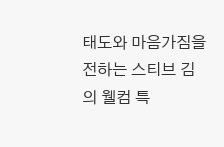태도와 마음가짐을 전하는 스티브 김의 웰컴 특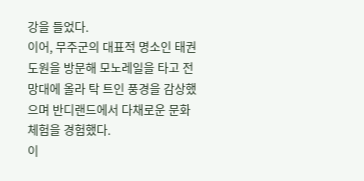강을 들었다.
이어, 무주군의 대표적 명소인 태권도원을 방문해 모노레일을 타고 전망대에 올라 탁 트인 풍경을 감상했으며 반디랜드에서 다채로운 문화 체험을 경험했다.
이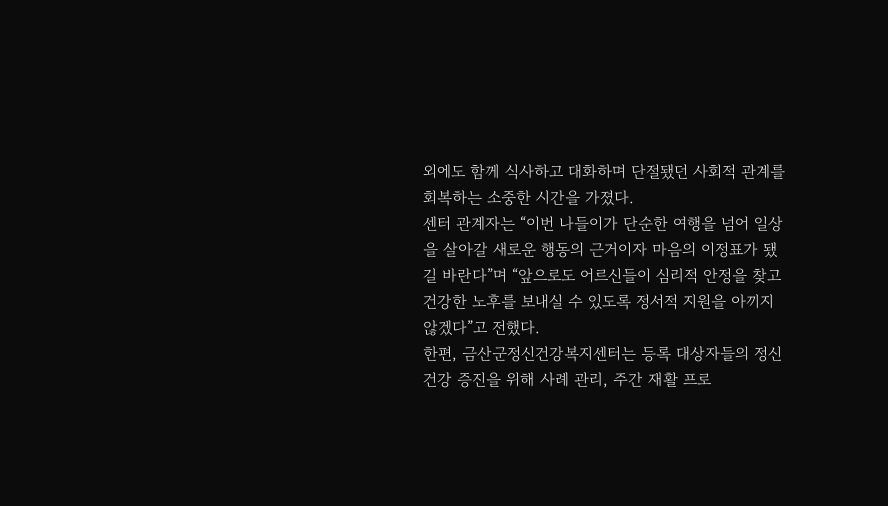외에도 함께 식사하고 대화하며 단절됐던 사회적 관계를 회복하는 소중한 시간을 가졌다.
센터 관계자는 “이번 나들이가 단순한 여행을 넘어 일상을 살아갈 새로운 행동의 근거이자 마음의 이정표가 됐길 바란다”며 “앞으로도 어르신들이 심리적 안정을 찾고 건강한 노후를 보내실 수 있도록 정서적 지원을 아끼지 않겠다”고 전했다.
한편, 금산군정신건강복지센터는 등록 대상자들의 정신건강 증진을 위해 사례 관리, 주간 재활 프로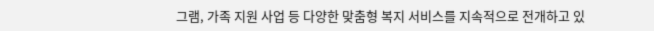그램, 가족 지원 사업 등 다양한 맞춤형 복지 서비스를 지속적으로 전개하고 있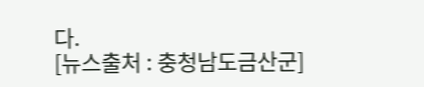다.
[뉴스출처 : 충청남도금산군]